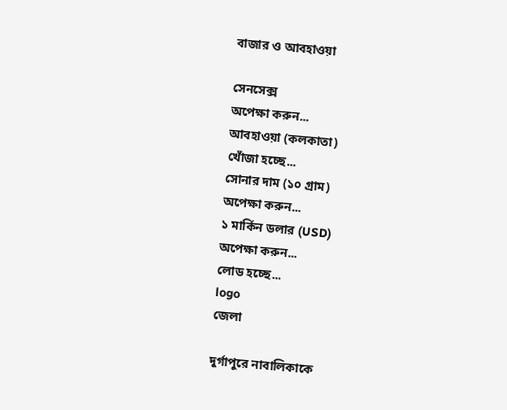বাজার ও আবহাওয়া

সেনসেক্স
অপেক্ষা করুন...
আবহাওয়া (কলকাতা)
খোঁজা হচ্ছে...
সোনার দাম (১০ গ্রাম)
অপেক্ষা করুন...
১ মার্কিন ডলার (USD)
অপেক্ষা করুন...
লোড হচ্ছে...
logo
জেলা

দুর্গাপুরে নাবালিকাকে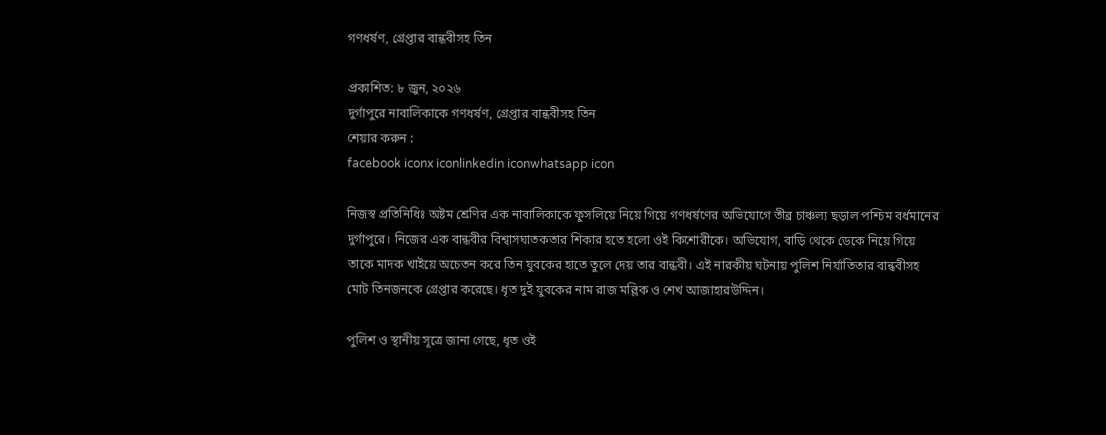গণধর্ষণ, গ্রেপ্তার বান্ধবীসহ তিন

প্রকাশিত: ৮ জুন, ২০২৬
দুর্গাপুরে নাবালিকাকে গণধর্ষণ, গ্রেপ্তার বান্ধবীসহ তিন
শেয়ার করুন :
facebook iconx iconlinkedin iconwhatsapp icon

নিজস্ব প্রতিনিধিঃ অষ্টম শ্রেণির এক নাবালিকাকে ফুসলিয়ে নিয়ে গিয়ে গণধর্ষণের অভিযোগে তীব্র চাঞ্চল্য ছড়াল পশ্চিম বর্ধমানের দুর্গাপুরে। নিজের এক বান্ধবীর বিশ্বাসঘাতকতার শিকার হতে হলো ওই কিশোরীকে। অভিযোগ, বাড়ি থেকে ডেকে নিয়ে গিয়ে তাকে মাদক খাইয়ে অচেতন করে তিন যুবকের হাতে তুলে দেয় তার বান্ধবী। এই নারকীয় ঘটনায় পুলিশ নির্যাতিতার বান্ধবীসহ মোট তিনজনকে গ্রেপ্তার করেছে। ধৃত দুই যুবকের নাম রাজ মল্লিক ও শেখ আজাহারউদ্দিন।

পুলিশ ও স্থানীয় সূত্রে জানা গেছে, ধৃত ওই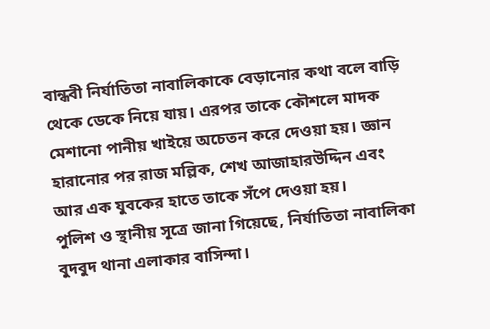বান্ধবী নির্যাতিতা নাবালিকাকে বেড়ানোর কথা বলে বাড়ি থেকে ডেকে নিয়ে যায়। এরপর তাকে কৌশলে মাদক মেশানো পানীয় খাইয়ে অচেতন করে দেওয়া হয়। জ্ঞান হারানোর পর রাজ মল্লিক, শেখ আজাহারউদ্দিন এবং আর এক যুবকের হাতে তাকে সঁপে দেওয়া হয়।
পুলিশ ও স্থানীয় সূত্রে জানা গিয়েছে, নির্যাতিতা নাবালিকা বুদবুদ থানা এলাকার বাসিন্দা।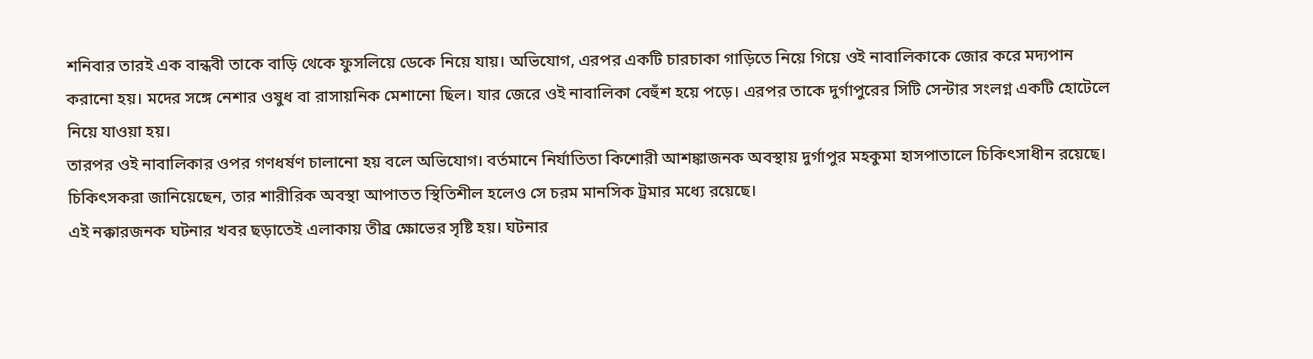শনিবার তারই এক বান্ধবী তাকে বাড়ি থেকে ফুসলিয়ে ডেকে নিয়ে যায়। অভিযোগ, এরপর একটি চারচাকা গাড়িতে নিয়ে গিয়ে ওই নাবালিকাকে জোর করে মদ্যপান করানো হয়। মদের সঙ্গে নেশার ওষুধ বা রাসায়নিক মেশানো ছিল। যার জেরে ওই নাবালিকা বেহুঁশ হয়ে পড়ে। এরপর তাকে দুর্গাপুরের সিটি সেন্টার সংলগ্ন একটি হোটেলে নিয়ে যাওয়া হয়।
তারপর ওই নাবালিকার ওপর গণধর্ষণ চালানো হয় বলে অভিযোগ। বর্তমানে নির্যাতিতা কিশোরী আশঙ্কাজনক অবস্থায় দুর্গাপুর মহকুমা হাসপাতালে চিকিৎসাধীন রয়েছে। চিকিৎসকরা জানিয়েছেন, তার শারীরিক অবস্থা আপাতত স্থিতিশীল হলেও সে চরম মানসিক ট্রমার মধ্যে রয়েছে।
এই নক্কারজনক ঘটনার খবর ছড়াতেই এলাকায় তীব্র ক্ষোভের সৃষ্টি হয়। ঘটনার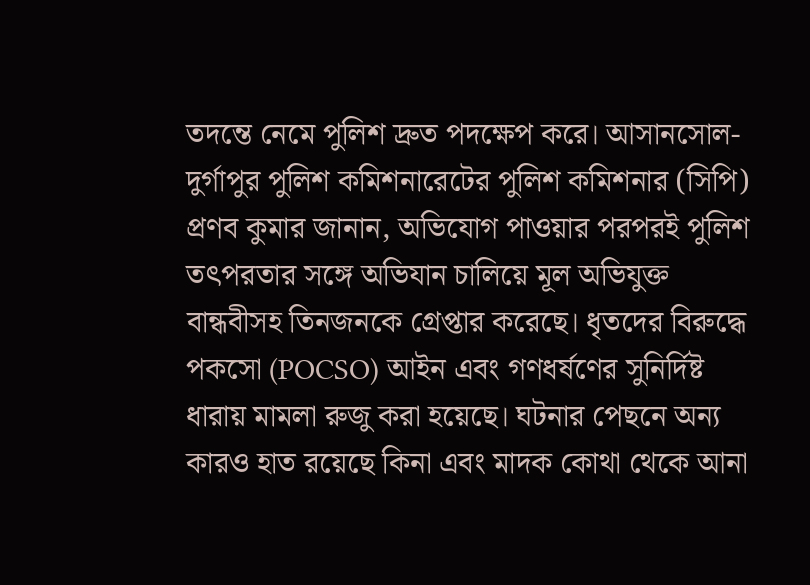তদন্তে নেমে পুলিশ দ্রুত পদক্ষেপ করে। আসানসোল-দুর্গাপুর পুলিশ কমিশনারেটের পুলিশ কমিশনার (সিপি) প্রণব কুমার জানান, অভিযোগ পাওয়ার পরপরই পুলিশ তৎপরতার সঙ্গে অভিযান চালিয়ে মূল অভিযুক্ত বান্ধবীসহ তিনজনকে গ্রেপ্তার করেছে। ধৃতদের বিরুদ্ধে পকসো (POCSO) আইন এবং গণধর্ষণের সুনির্দিষ্ট ধারায় মামলা রুজু করা হয়েছে। ঘটনার পেছনে অন্য কারও হাত রয়েছে কিনা এবং মাদক কোথা থেকে আনা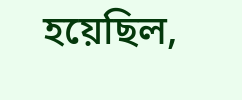হয়েছিল,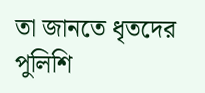তা জানতে ধৃতদের পুলিশি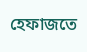হেফাজতে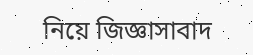নিয়ে জিজ্ঞাসাবাদ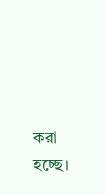করা হচ্ছে।